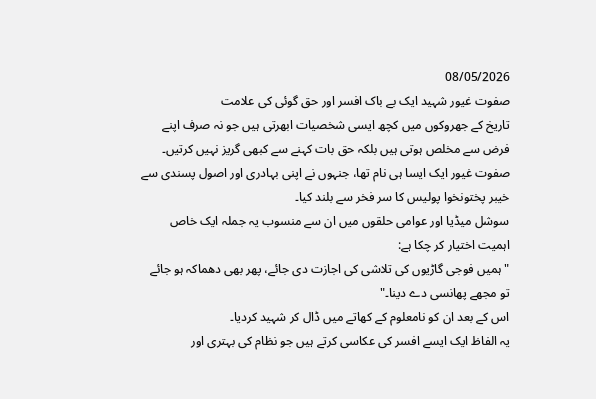08/05/2026
صفوت غیور شہید ایک بے باک افسر اور حق گوئی کی علامت
تاریخ کے جھروکوں میں کچھ ایسی شخصیات ابھرتی ہیں جو نہ صرف اپنے فرض سے مخلص ہوتی ہیں بلکہ حق بات کہنے سے کبھی گریز نہیں کرتیں۔ صفوت غیور ایک ایسا ہی نام تھا، جنہوں نے اپنی بہادری اور اصول پسندی سے خیبر پختونخوا پولیس کا سر فخر سے بلند کیا۔
سوشل میڈیا اور عوامی حلقوں میں ان سے منسوب یہ جملہ ایک خاص اہمیت اختیار کر چکا ہے:
"ہمیں فوجی گاڑیوں کی تلاشی کی اجازت دی جائے، پھر بھی دھماکہ ہو جائے تو مجھے پھانسی دے دینا۔"
اس کے بعد ان کو نامعلوم کے کھاتے میں ڈال کر شہید کردیا۔
یہ الفاظ ایک ایسے افسر کی عکاسی کرتے ہیں جو نظام کی بہتری اور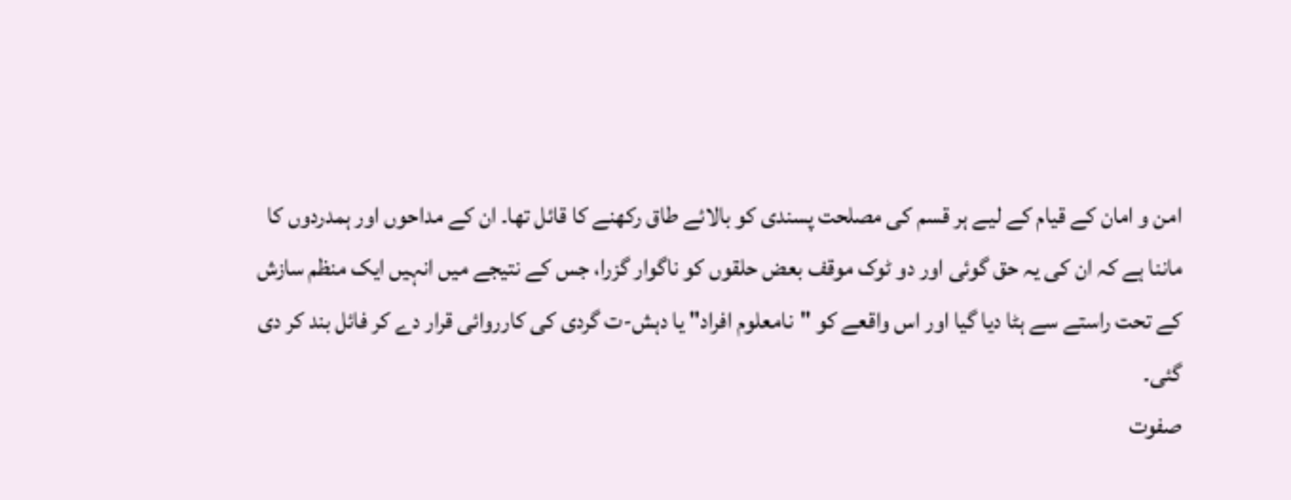امن و امان کے قیام کے لیے ہر قسم کی مصلحت پسندی کو بالائے طاق رکھنے کا قائل تھا۔ ان کے مداحوں اور ہمدردوں کا ماننا ہے کہ ان کی یہ حق گوئی اور دو ٹوک موقف بعض حلقوں کو ناگوار گزرا، جس کے نتیجے میں انہیں ایک منظم سازش کے تحت راستے سے ہٹا دیا گیا اور اس واقعے کو "نامعلوم افراد" یا دہش-ت گردی کی کارروائی قرار دے کر فائل بند کر دی گئی۔
صفوت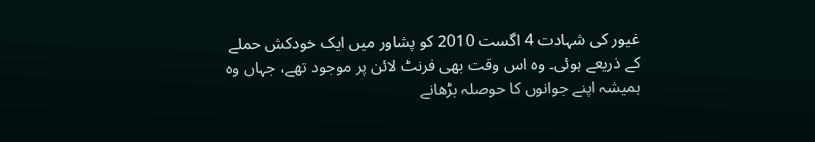غیور کی شہادت 4 اگست 2010 کو پشاور میں ایک خودکش حملے کے ذریعے ہوئی۔ وہ اس وقت بھی فرنٹ لائن پر موجود تھے، جہاں وہ ہمیشہ اپنے جوانوں کا حوصلہ بڑھانے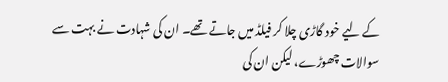کے لیے خود گاڑی چلا کر فیلڈ میں جاتے تھے۔ ان کی شہادت نے بہت سے سوالات چھوڑے، لیکن ان کی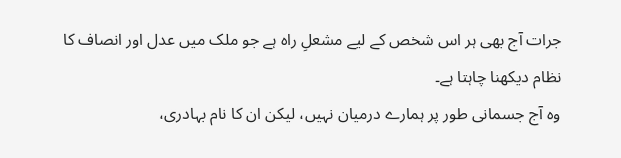جرات آج بھی ہر اس شخص کے لیے مشعلِ راہ ہے جو ملک میں عدل اور انصاف کا نظام دیکھنا چاہتا ہے۔
وہ آج جسمانی طور پر ہمارے درمیان نہیں، لیکن ان کا نام بہادری،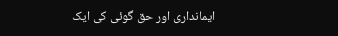ایمانداری اور حق گوئی کی ایک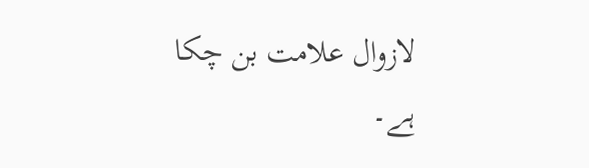لازوال علامت بن چکا ہے۔